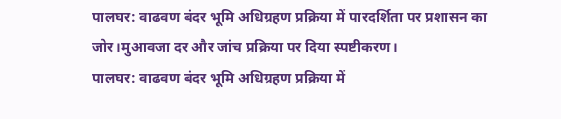पालघर: वाढवण बंदर भूमि अधिग्रहण प्रक्रिया में पारदर्शिता पर प्रशासन का जोर।मुआवजा दर और जांच प्रक्रिया पर दिया स्पष्टीकरण।
पालघर: वाढवण बंदर भूमि अधिग्रहण प्रक्रिया में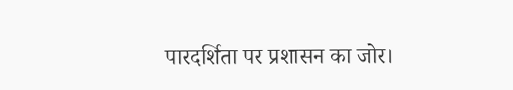पारदर्शिता पर प्रशासन का जोर।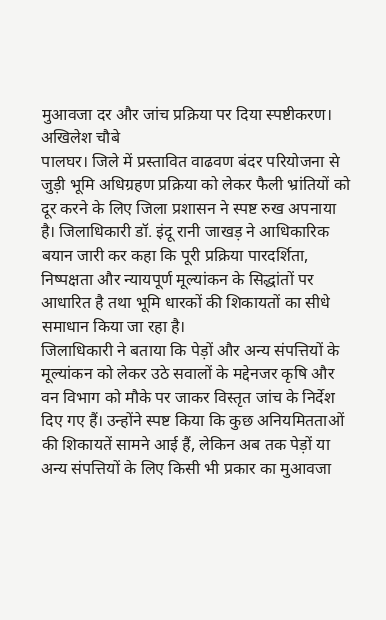मुआवजा दर और जांच प्रक्रिया पर दिया स्पष्टीकरण।
अखिलेश चौबे
पालघर। जिले में प्रस्तावित वाढवण बंदर परियोजना से जुड़ी भूमि अधिग्रहण प्रक्रिया को लेकर फैली भ्रांतियों को दूर करने के लिए जिला प्रशासन ने स्पष्ट रुख अपनाया है। जिलाधिकारी डॉ. इंदू रानी जाखड़ ने आधिकारिक बयान जारी कर कहा कि पूरी प्रक्रिया पारदर्शिता, निष्पक्षता और न्यायपूर्ण मूल्यांकन के सिद्धांतों पर आधारित है तथा भूमि धारकों की शिकायतों का सीधे समाधान किया जा रहा है।
जिलाधिकारी ने बताया कि पेड़ों और अन्य संपत्तियों के मूल्यांकन को लेकर उठे सवालों के मद्देनजर कृषि और वन विभाग को मौके पर जाकर विस्तृत जांच के निर्देश दिए गए हैं। उन्होंने स्पष्ट किया कि कुछ अनियमितताओं की शिकायतें सामने आई हैं, लेकिन अब तक पेड़ों या अन्य संपत्तियों के लिए किसी भी प्रकार का मुआवजा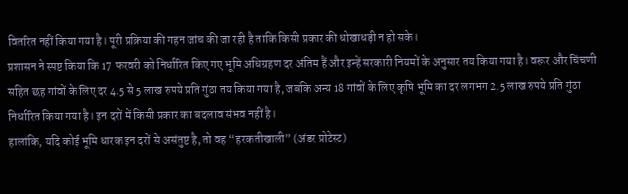वितरित नहीं किया गया है। पूरी प्रक्रिया की गहन जांच की जा रही है ताकि किसी प्रकार की धोखाधड़ी न हो सके।
प्रशासन ने स्पष्ट किया कि 17 फरवरी को निर्धारित किए गए भूमि अधिग्रहण दर अंतिम हैं और इन्हें सरकारी नियमों के अनुसार तय किया गया है। वरूर और चिंचणी सहित छह गांवों के लिए दर 4.5 से 5 लाख रुपये प्रति गुंठा तय किया गया है, जबकि अन्य 18 गांवों के लिए कृषि भूमि का दर लगभग 2.5 लाख रुपये प्रति गुंठा निर्धारित किया गया है। इन दरों में किसी प्रकार का बदलाव संभव नहीं है।
हालांकि, यदि कोई भूमि धारक इन दरों से असंतुष्ट है, तो वह “हरकतीखाली” (अंडर प्रोटेस्ट)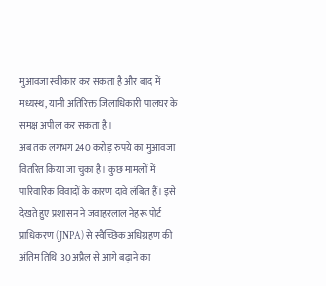मुआवजा स्वीकार कर सकता है और बाद में मध्यस्थ, यानी अतिरिक्त जिलाधिकारी पालघर के समक्ष अपील कर सकता है।
अब तक लगभग 240 करोड़ रुपये का मुआवजा वितरित किया जा चुका है। कुछ मामलों में पारिवारिक विवादों के कारण दावे लंबित हैं। इसे देखते हुए प्रशासन ने जवाहरलाल नेहरू पोर्ट प्राधिकरण (JNPA) से स्वैच्छिक अधिग्रहण की अंतिम तिथि 30 अप्रैल से आगे बढ़ाने का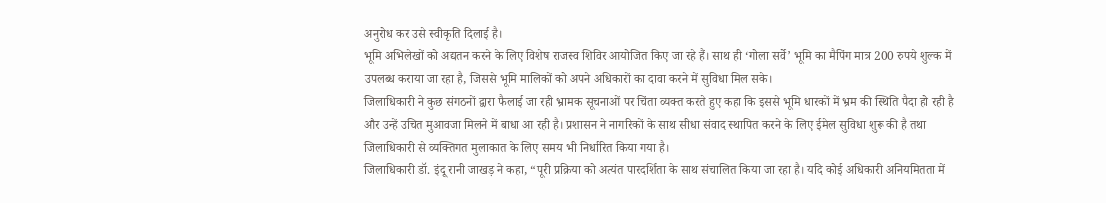अनुरोध कर उसे स्वीकृति दिलाई है।
भूमि अभिलेखों को अद्यतन करने के लिए विशेष राजस्व शिविर आयोजित किए जा रहे हैं। साथ ही ‘गोला सर्वे’ भूमि का मैपिंग मात्र 200 रुपये शुल्क में उपलब्ध कराया जा रहा है, जिससे भूमि मालिकों को अपने अधिकारों का दावा करने में सुविधा मिल सके।
जिलाधिकारी ने कुछ संगठनों द्वारा फैलाई जा रही भ्रामक सूचनाओं पर चिंता व्यक्त करते हुए कहा कि इससे भूमि धारकों में भ्रम की स्थिति पैदा हो रही है और उन्हें उचित मुआवजा मिलने में बाधा आ रही है। प्रशासन ने नागरिकों के साथ सीधा संवाद स्थापित करने के लिए ईमेल सुविधा शुरू की है तथा जिलाधिकारी से व्यक्तिगत मुलाकात के लिए समय भी निर्धारित किया गया है।
जिलाधिकारी डॉ. इंदू रानी जाखड़ ने कहा, “पूरी प्रक्रिया को अत्यंत पारदर्शिता के साथ संचालित किया जा रहा है। यदि कोई अधिकारी अनियमितता में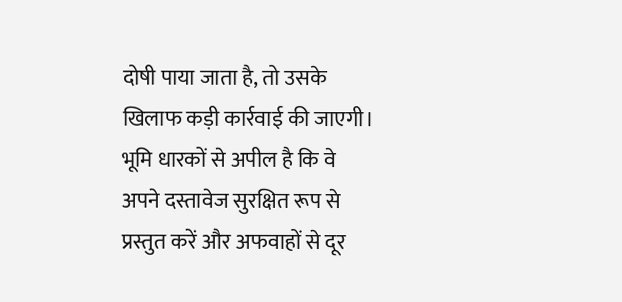दोषी पाया जाता है, तो उसके खिलाफ कड़ी कार्रवाई की जाएगी। भूमि धारकों से अपील है कि वे अपने दस्तावेज सुरक्षित रूप से प्रस्तुत करें और अफवाहों से दूर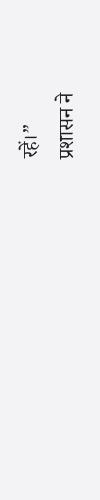रहें।”
प्रशासन ने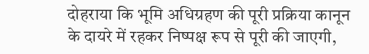दोहराया कि भूमि अधिग्रहण की पूरी प्रक्रिया कानून के दायरे में रहकर निष्पक्ष रूप से पूरी की जाएगी,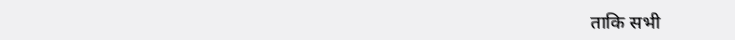ताकि सभी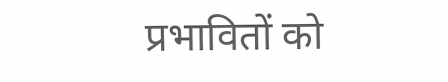प्रभावितों को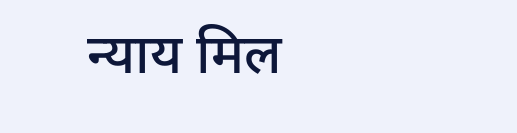न्याय मिल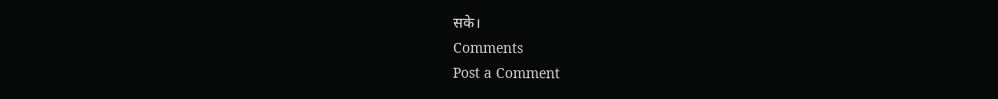सके।
Comments
Post a Comment